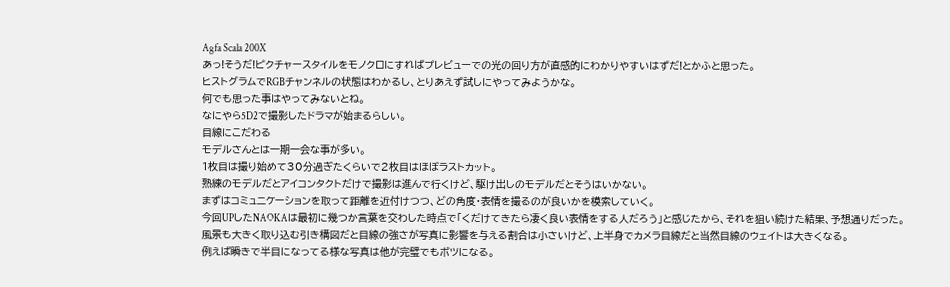Agfa Scala 200X
あっ!そうだ!ピクチャースタイルをモノクロにすればプレビューでの光の回り方が直感的にわかりやすいはずだ!とかふと思った。
ヒストグラムでRGBチャンネルの状態はわかるし、とりあえず試しにやってみようかな。
何でも思った事はやってみないとね。
なにやら5D2で撮影したドラマが始まるらしい。
目線にこだわる
モデルさんとは一期一会な事が多い。
1枚目は撮り始めて30分過ぎたくらいで2枚目はほぼラストカット。
熟練のモデルだとアイコンタクトだけで撮影は進んで行くけど、駆け出しのモデルだとそうはいかない。
まずはコミュニケーションを取って距離を近付けつつ、どの角度・表情を撮るのが良いかを模索していく。
今回UPしたNAOKAは最初に幾つか言葉を交わした時点で「くだけてきたら凄く良い表情をする人だろう」と感じたから、それを狙い続けた結果、予想通りだった。
風景も大きく取り込む引き構図だと目線の強さが写真に影響を与える割合は小さいけど、上半身でカメラ目線だと当然目線のウェイトは大きくなる。
例えば瞬きで半目になってる様な写真は他が完璧でもボツになる。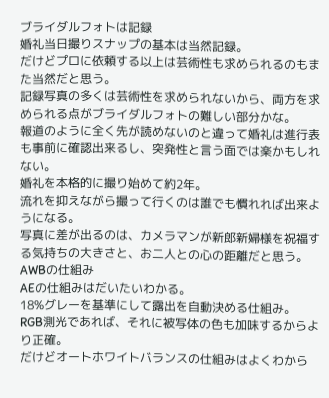ブライダルフォトは記録
婚礼当日撮りスナップの基本は当然記録。
だけどプロに依頼する以上は芸術性も求められるのもまた当然だと思う。
記録写真の多くは芸術性を求められないから、両方を求められる点がブライダルフォトの難しい部分かな。
報道のように全く先が読めないのと違って婚礼は進行表も事前に確認出来るし、突発性と言う面では楽かもしれない。
婚礼を本格的に撮り始めて約2年。
流れを抑えながら撮って行くのは誰でも慣れれば出来ようになる。
写真に差が出るのは、カメラマンが新郎新婦様を祝福する気持ちの大きさと、お二人との心の距離だと思う。
AWBの仕組み
AEの仕組みはだいたいわかる。
18%グレーを基準にして露出を自動決める仕組み。
RGB測光であれば、それに被写体の色も加味するからより正確。
だけどオートホワイトバランスの仕組みはよくわから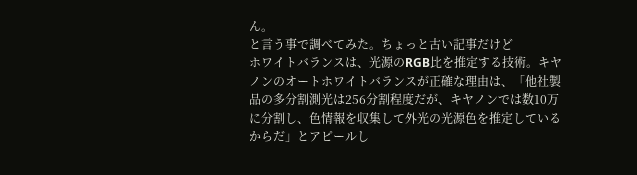ん。
と言う事で調べてみた。ちょっと古い記事だけど
ホワイトバランスは、光源のRGB比を推定する技術。キヤノンのオートホワイトバランスが正確な理由は、「他社製品の多分割測光は256分割程度だが、キヤノンでは数10万に分割し、色情報を収集して外光の光源色を推定しているからだ」とアピールし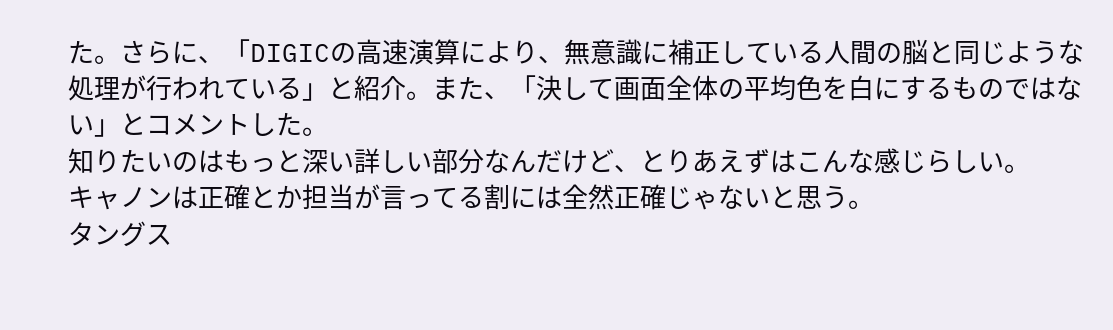た。さらに、「DIGICの高速演算により、無意識に補正している人間の脳と同じような処理が行われている」と紹介。また、「決して画面全体の平均色を白にするものではない」とコメントした。
知りたいのはもっと深い詳しい部分なんだけど、とりあえずはこんな感じらしい。
キャノンは正確とか担当が言ってる割には全然正確じゃないと思う。
タングス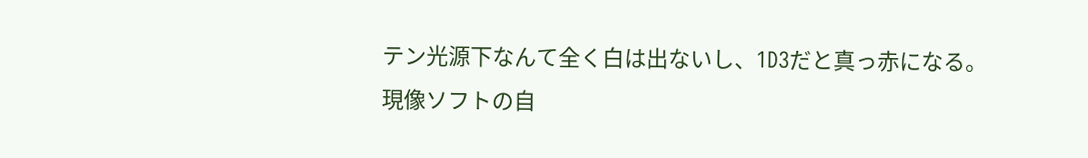テン光源下なんて全く白は出ないし、1D3だと真っ赤になる。
現像ソフトの自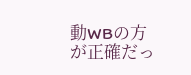動WBの方が正確だっ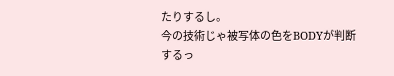たりするし。
今の技術じゃ被写体の色をBODYが判断するっ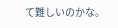て難しいのかな。